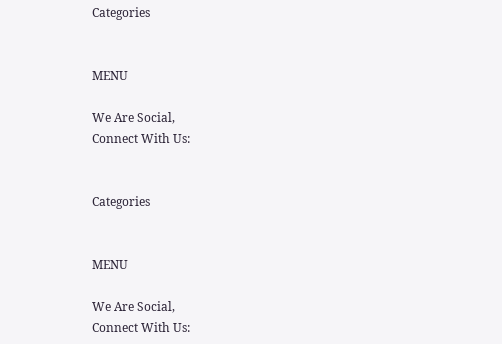Categories


MENU

We Are Social,
Connect With Us:


Categories


MENU

We Are Social,
Connect With Us: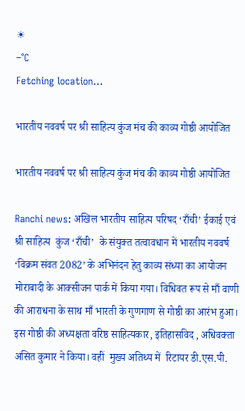☀
–°C
Fetching location…

भारतीय नववर्ष पर श्री साहित्य कुंज मंच की काव्य गोष्ठी आयोजित

भारतीय नववर्ष पर श्री साहित्य कुंज मंच की काव्य गोष्ठी आयोजित

Ranchi news: अखिल भारतीय साहित्य परिषद ‘राँची’ ईकाई एवं श्री साहित्य  कुंज ‘राँची’  के संयुक्त तत्वावधान में भारतीय नववर्ष  ‘विक्रम संवत 2082’ के अभिनंदन हेतु काव्य संध्या का आयोजन मोराबादी के आक्सीजन पार्क में किया गया। विधिवत रूप से माँ वाणी की आराधना के साथ माँ भारती के गुणगाण से गोष्ठी का आरंभ हुआ। इस गोष्ठी की अध्यक्षता वरिष्ठ साहित्यकार, इतिहासविद , अधिवक्ता असित कुमार ने किया। वहीं  मुख्य अतिथ्य में  रिटायर डी.एस.पी.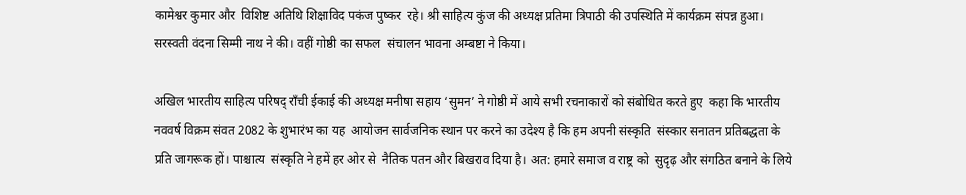कामेश्वर कुमार और  विशिष्ट अतिथि शिक्षाविद पकंज पुष्कर  रहे। श्री साहित्य कुंज की अध्यक्ष प्रतिमा त्रिपाठी की उपस्थिति में कार्यक्रम संपन्न हुआ। सरस्वती वंदना सिम्मी नाथ ने की। वहीं गोष्ठी का सफल  संचालन भावना अम्बष्टा ने किया।

अखिल भारतीय साहित्य परिषद् राँची ईकाई की अध्यक्ष मनीषा सहाय ‘सुमन’ ने गोष्ठी में आये सभी रचनाकारों को संबोधित करते हुए  कहा कि भारतीय नववर्ष विक्रम संवत 2082 के शुभारंभ का यह  आयोजन सार्वजनिक स्थान पर करने का उदेश्य है कि हम अपनी संस्कृति  संस्कार सनातन प्रतिबद्धता के प्रति जागरूक हों। पाश्चात्य  संस्कृति ने हमें हर ओर से  नैतिक पतन और बिखराव दिया है। अत: हमारे समाज व राष्ट्र को  सुदृढ़ और संगठित बनाने के लिये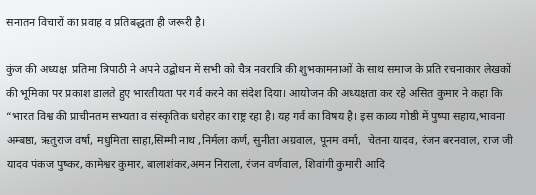सनातन विचारों का प्रवाह व प्रतिबद्धता ही जरूरी है।

कुंज की अध्यक्ष  प्रतिमा त्रिपाठी ने अपने उद्बोधन में सभी को चैत्र नवरात्रि की शुभकामनाओं के साथ समाज के प्रति रचनाकार लेखकों की भूमिका पर प्रकाश डालते हुए भारतीयता पर गर्व करने का संदेश दिया। आयोजन की अध्यक्षता कर रहे असित कुमार ने कहा कि “भारत विश्व की प्राचीनतम सभ्यता व संस्कृतिक धरोहर का राष्ट्र रहा है। यह गर्व का विषय है। इस काव्य गोष्ठी में पुष्पा सहाय,भावना अम्बष्ठा, ऋतुराज वर्षा, मधुमिता साहा,सिम्मी नाथ ,निर्मला कर्ण, सुनीता अग्रवाल, पूनम वर्मा,  चेतना यादव, रंजन बरनवाल, राज जी यादव पंकज पुष्कर, कामेश्वर कुमार, बालाशंकर,अमन निराला, रंजन वर्णवाल, शिवांगी कुमारी आदि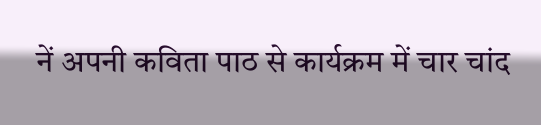नें अपनी कविता पाठ से कार्यक्रम में चार चांद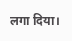लगा दिया।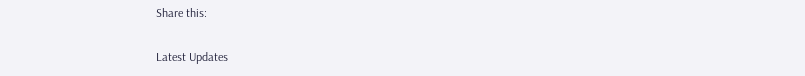Share this:

Latest Updates